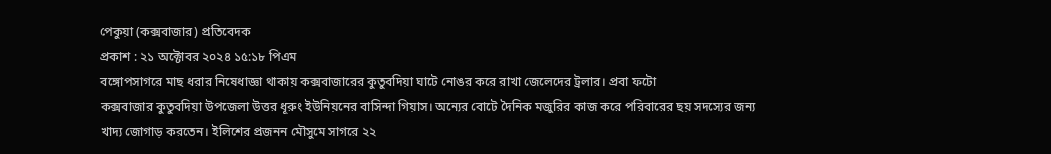পেকুয়া (কক্সবাজার) প্রতিবেদক
প্রকাশ : ২১ অক্টোবর ২০২৪ ১৫:১৮ পিএম
বঙ্গোপসাগরে মাছ ধরার নিষেধাজ্ঞা থাকায় কক্সবাজারের কুতুবদিয়া ঘাটে নোঙর করে রাখা জেলেদের ট্রলার। প্রবা ফটো
কক্সবাজার কুতুবদিয়া উপজেলা উত্তর ধূরুং ইউনিয়নের বাসিন্দা গিয়াস। অন্যের বোটে দৈনিক মজুরির কাজ করে পরিবারের ছয় সদস্যের জন্য খাদ্য জোগাড় করতেন। ইলিশের প্রজনন মৌসুমে সাগরে ২২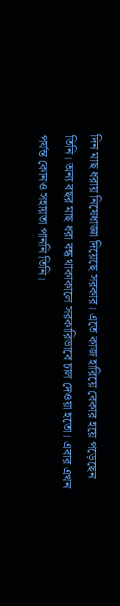দিন মাছ ধরায় নিষেধাজ্ঞা দিয়েছে সরকার। এতে কাজ হারিয়ে বেকার হয়ে পড়েছেন তিনি। অন্য বছর মাছ ধরা বন্ধ থাকাকালে সরকারিভাবে চাল দেওয়া হতো। এবার এখন পর্যন্ত কোনও সহায়তা পাননি তিনি।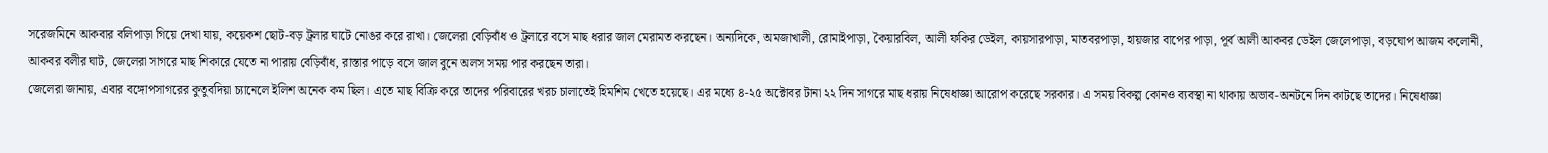সরেজমিনে আকবার বলিপাড়া গিয়ে দেখা যায়, কয়েকশ ছোট-বড় ট্রলার ঘাটে নোঙর করে রাখা। জেলেরা বেড়িবাঁধ ও ট্রলারে বসে মাছ ধরার জাল মেরামত করছেন। অন্যদিকে, অমজাখালী, রোমাইপাড়া, কৈয়ারবিল, আলী ফকির ডেইল, কায়সারপাড়া, মাতবরপাড়া, হায়জার বাপের পাড়া, পূর্ব আলী আকবর ডেইল জেলেপাড়া, বড়ঘোপ আজম কলোনী, আকবর বলীর ঘাট, জেলেরা সাগরে মাছ শিকারে যেতে না পারায় বেড়িবাঁধ, রাস্তার পাড়ে বসে জাল বুনে অলস সময় পার করছেন তারা।
জেলেরা জানায়, এবার বঙ্গোপসাগরের কুতুবদিয়া চ্যানেলে ইলিশ অনেক কম ছিল। এতে মাছ বিক্রি করে তাদের পরিবারের খরচ চালাতেই হিমশিম খেতে হয়েছে। এর মধ্যে ৪-২৫ অক্টোবর টানা ২২ দিন সাগরে মাছ ধরায় নিষেধাজ্ঞা আরোপ করেছে সরকার। এ সময় বিকল্প কোনও ব্যবস্থা না থাকায় অভাব-অনটনে দিন কাটছে তাদের। নিষেধাজ্ঞা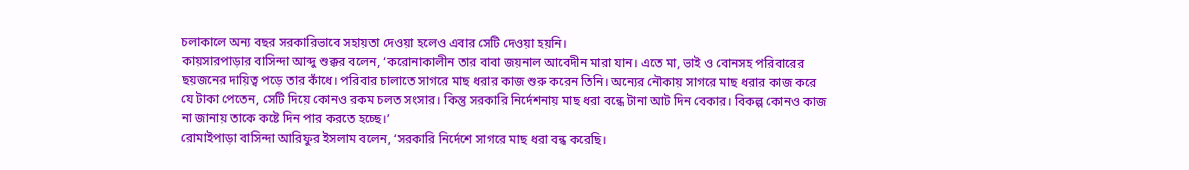চলাকালে অন্য বছর সরকারিভাবে সহায়তা দেওয়া হলেও এবার সেটি দেওয়া হয়নি।
কায়সারপাড়ার বাসিন্দা আব্দু শুক্কর বলেন, ‘করোনাকালীন তার বাবা জয়নাল আবেদীন মারা যান। এতে মা, ভাই ও বোনসহ পরিবারের ছয়জনের দায়িত্ব পড়ে তার কাঁধে। পরিবার চালাতে সাগরে মাছ ধরার কাজ শুরু করেন তিনি। অন্যের নৌকায় সাগরে মাছ ধরার কাজ করে যে টাকা পেতেন, সেটি দিয়ে কোনও রকম চলত সংসার। কিন্তু সরকারি নির্দেশনায় মাছ ধরা বন্ধে টানা আট দিন বেকার। বিকল্প কোনও কাজ না জানায় তাকে কষ্টে দিন পার করতে হচ্ছে।’
রোমাইপাড়া বাসিন্দা আরিফুর ইসলাম বলেন, ‘সরকারি নির্দেশে সাগরে মাছ ধরা বন্ধ করেছি।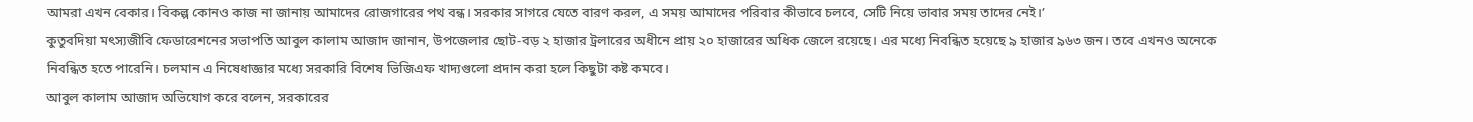আমরা এখন বেকার। বিকল্প কোনও কাজ না জানায় আমাদের রোজগারের পথ বন্ধ। সরকার সাগরে যেতে বারণ করল, এ সময় আমাদের পরিবার কীভাবে চলবে, সেটি নিয়ে ভাবার সময় তাদের নেই।’
কুতুবদিয়া মৎস্যজীবি ফেডারেশনের সভাপতি আবুল কালাম আজাদ জানান, উপজেলার ছোট-বড় ২ হাজার ট্রলারের অধীনে প্রায় ২০ হাজারের অধিক জেলে রয়েছে। এর মধ্যে নিবন্ধিত হয়েছে ৯ হাজার ৯৬৩ জন। তবে এখনও অনেকে নিবন্ধিত হতে পারেনি। চলমান এ নিষেধাজ্ঞার মধ্যে সরকারি বিশেষ ভিজিএফ খাদ্যগুলো প্রদান করা হলে কিছুটা কষ্ট কমবে।
আবুল কালাম আজাদ অভিযোগ করে বলেন, সরকারের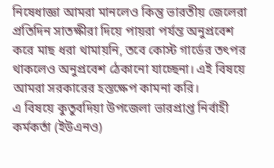নিষেধাজ্ঞা আমরা মানলেও কিন্তু ভারতীয় জেলেরা প্রতিদিন সাতক্ষীরা দিয়ে পায়রা পর্যন্ত অনুপ্রবেশ করে মাছ ধরা থামায়নি, তবে কোস্ট গার্ডের তৎপর থাকলেও অনুপ্রবেশ ঠেকানো যাচ্ছেনা। এই বিষয়ে আমরা সরকারের হস্তক্ষেপ কামনা করি।
এ বিষয়ে কুতুবদিয়া উপজেলা ভারপ্রাপ্ত নির্বাহী কর্মকর্তা (ইউএনও)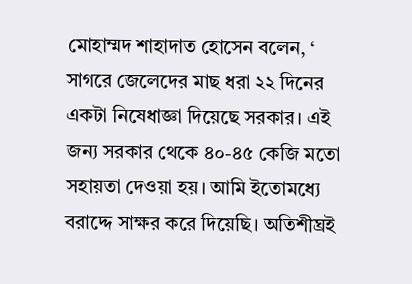মোহাম্মদ শাহাদাত হোসেন বলেন, ‘ সাগরে জেলেদের মাছ ধরা ২২ দিনের একটা নিষেধাজ্ঞা দিয়েছে সরকার। এই জন্য সরকার থেকে ৪০-৪৫ কেজি মতো সহায়তা দেওয়া হয়। আমি ইতোমধ্যে বরাদ্দে সাক্ষর করে দিয়েছি। অতিশীঘ্রই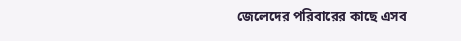জেলেদের পরিবারের কাছে এসব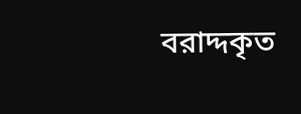বরাদ্দকৃত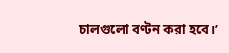চালগুলো বণ্টন করা হবে।’